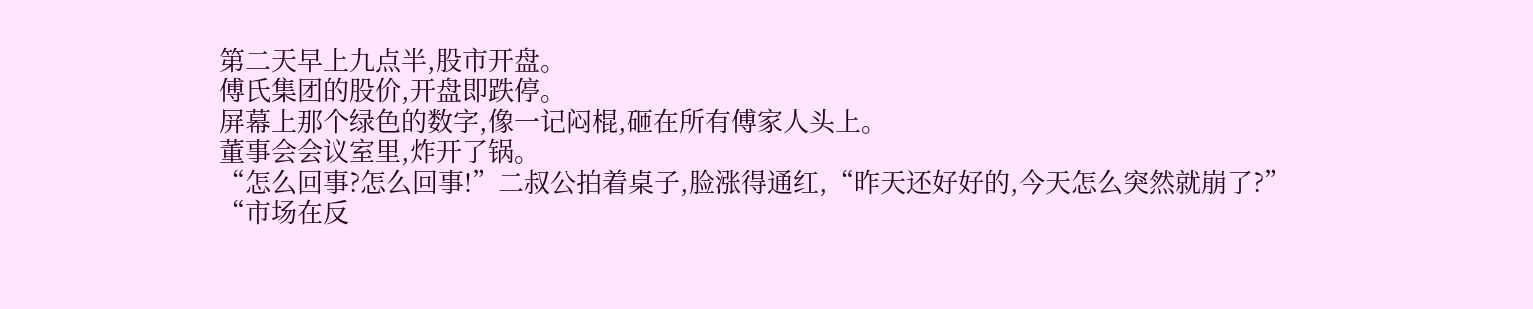第二天早上九点半,股市开盘。
傅氏集团的股价,开盘即跌停。
屏幕上那个绿色的数字,像一记闷棍,砸在所有傅家人头上。
董事会会议室里,炸开了锅。
“怎么回事?怎么回事!”二叔公拍着桌子,脸涨得通红,“昨天还好好的,今天怎么突然就崩了?”
“市场在反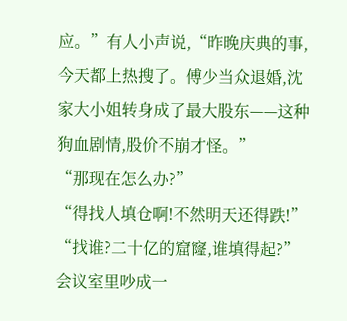应。”有人小声说,“昨晚庆典的事,今天都上热搜了。傅少当众退婚,沈家大小姐转身成了最大股东——这种狗血剧情,股价不崩才怪。”
“那现在怎么办?”
“得找人填仓啊!不然明天还得跌!”
“找谁?二十亿的窟窿,谁填得起?”
会议室里吵成一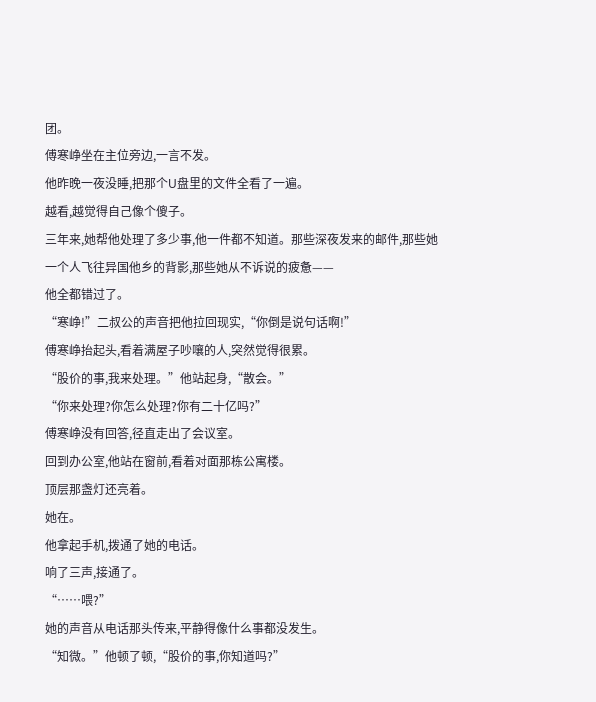团。
傅寒峥坐在主位旁边,一言不发。
他昨晚一夜没睡,把那个U盘里的文件全看了一遍。
越看,越觉得自己像个傻子。
三年来,她帮他处理了多少事,他一件都不知道。那些深夜发来的邮件,那些她一个人飞往异国他乡的背影,那些她从不诉说的疲惫——
他全都错过了。
“寒峥!”二叔公的声音把他拉回现实,“你倒是说句话啊!”
傅寒峥抬起头,看着满屋子吵嚷的人,突然觉得很累。
“股价的事,我来处理。”他站起身,“散会。”
“你来处理?你怎么处理?你有二十亿吗?”
傅寒峥没有回答,径直走出了会议室。
回到办公室,他站在窗前,看着对面那栋公寓楼。
顶层那盏灯还亮着。
她在。
他拿起手机,拨通了她的电话。
响了三声,接通了。
“……喂?”
她的声音从电话那头传来,平静得像什么事都没发生。
“知微。”他顿了顿,“股价的事,你知道吗?”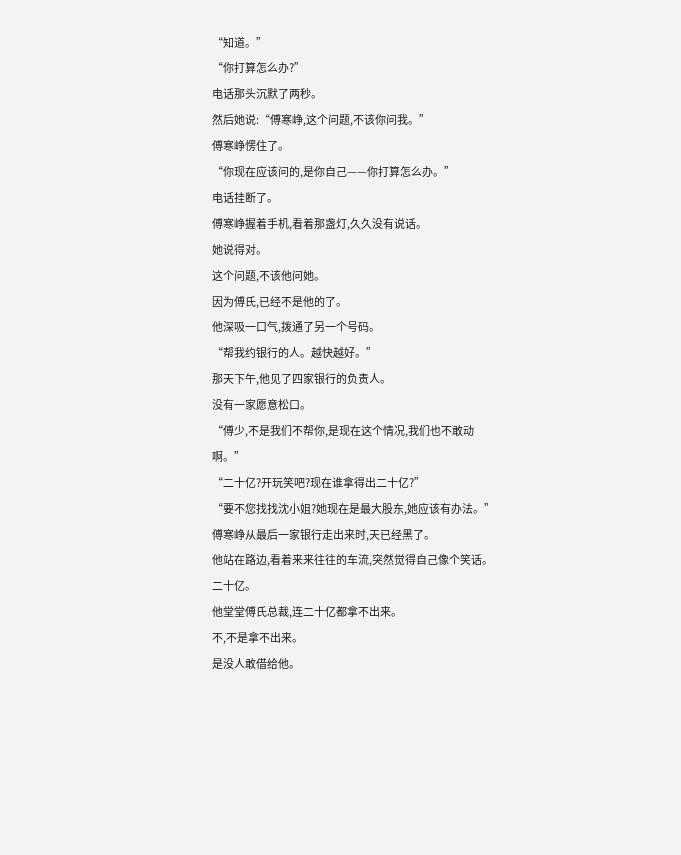“知道。”
“你打算怎么办?”
电话那头沉默了两秒。
然后她说:“傅寒峥,这个问题,不该你问我。”
傅寒峥愣住了。
“你现在应该问的,是你自己——你打算怎么办。”
电话挂断了。
傅寒峥握着手机,看着那盏灯,久久没有说话。
她说得对。
这个问题,不该他问她。
因为傅氏,已经不是他的了。
他深吸一口气,拨通了另一个号码。
“帮我约银行的人。越快越好。”
那天下午,他见了四家银行的负责人。
没有一家愿意松口。
“傅少,不是我们不帮你,是现在这个情况,我们也不敢动啊。”
“二十亿?开玩笑吧?现在谁拿得出二十亿?”
“要不您找找沈小姐?她现在是最大股东,她应该有办法。”
傅寒峥从最后一家银行走出来时,天已经黑了。
他站在路边,看着来来往往的车流,突然觉得自己像个笑话。
二十亿。
他堂堂傅氏总裁,连二十亿都拿不出来。
不,不是拿不出来。
是没人敢借给他。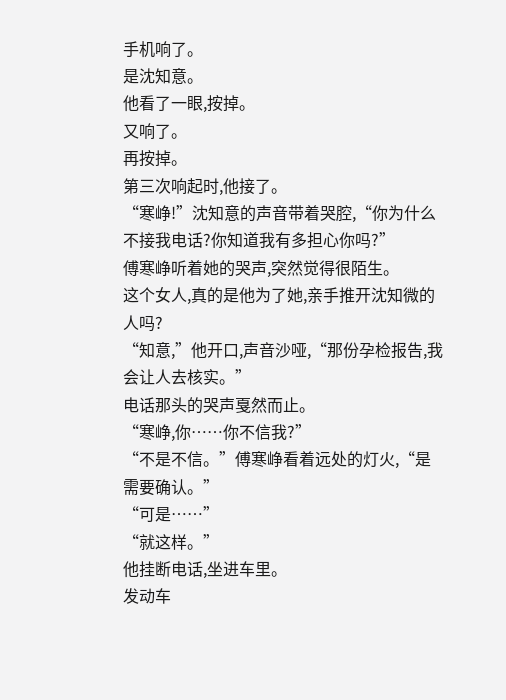手机响了。
是沈知意。
他看了一眼,按掉。
又响了。
再按掉。
第三次响起时,他接了。
“寒峥!”沈知意的声音带着哭腔,“你为什么不接我电话?你知道我有多担心你吗?”
傅寒峥听着她的哭声,突然觉得很陌生。
这个女人,真的是他为了她,亲手推开沈知微的人吗?
“知意,”他开口,声音沙哑,“那份孕检报告,我会让人去核实。”
电话那头的哭声戛然而止。
“寒峥,你……你不信我?”
“不是不信。”傅寒峥看着远处的灯火,“是需要确认。”
“可是……”
“就这样。”
他挂断电话,坐进车里。
发动车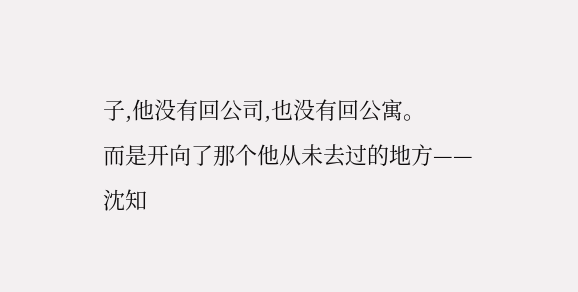子,他没有回公司,也没有回公寓。
而是开向了那个他从未去过的地方——
沈知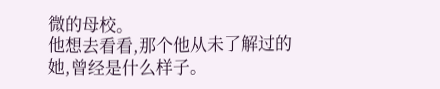微的母校。
他想去看看,那个他从未了解过的她,曾经是什么样子。